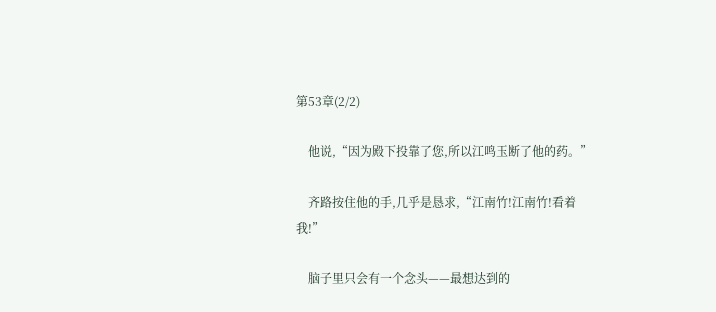第53章(2/2)

    他说,“因为殿下投靠了您,所以江鸣玉断了他的药。”

    齐路按住他的手,几乎是恳求,“江南竹!江南竹!看着我!”

    脑子里只会有一个念头——最想达到的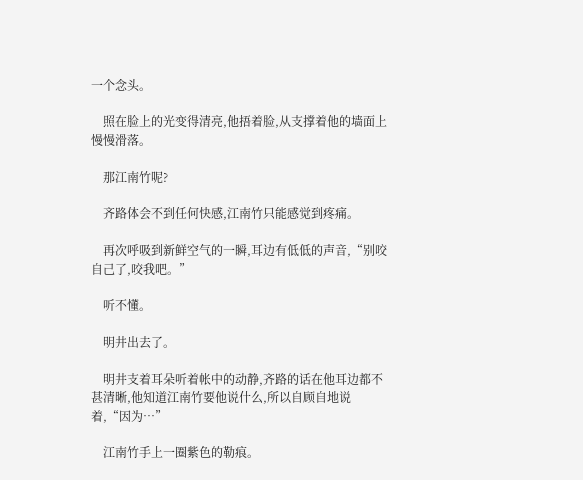一个念头。

    照在脸上的光变得清亮,他捂着脸,从支撑着他的墙面上慢慢滑落。

    那江南竹呢?

    齐路体会不到任何快感,江南竹只能感觉到疼痛。

    再次呼吸到新鲜空气的一瞬,耳边有低低的声音,“别咬自己了,咬我吧。”

    听不懂。

    明井出去了。

    明井支着耳朵听着帐中的动静,齐路的话在他耳边都不甚清晰,他知道江南竹要他说什么,所以自顾自地说着,“因为…”

    江南竹手上一圈紫色的勒痕。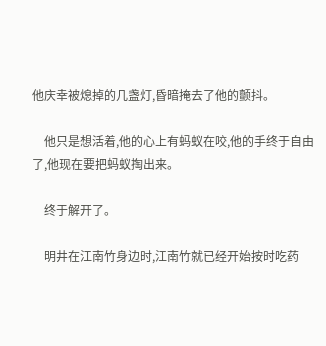他庆幸被熄掉的几盏灯,昏暗掩去了他的颤抖。

    他只是想活着,他的心上有蚂蚁在咬,他的手终于自由了,他现在要把蚂蚁掏出来。

    终于解开了。

    明井在江南竹身边时,江南竹就已经开始按时吃药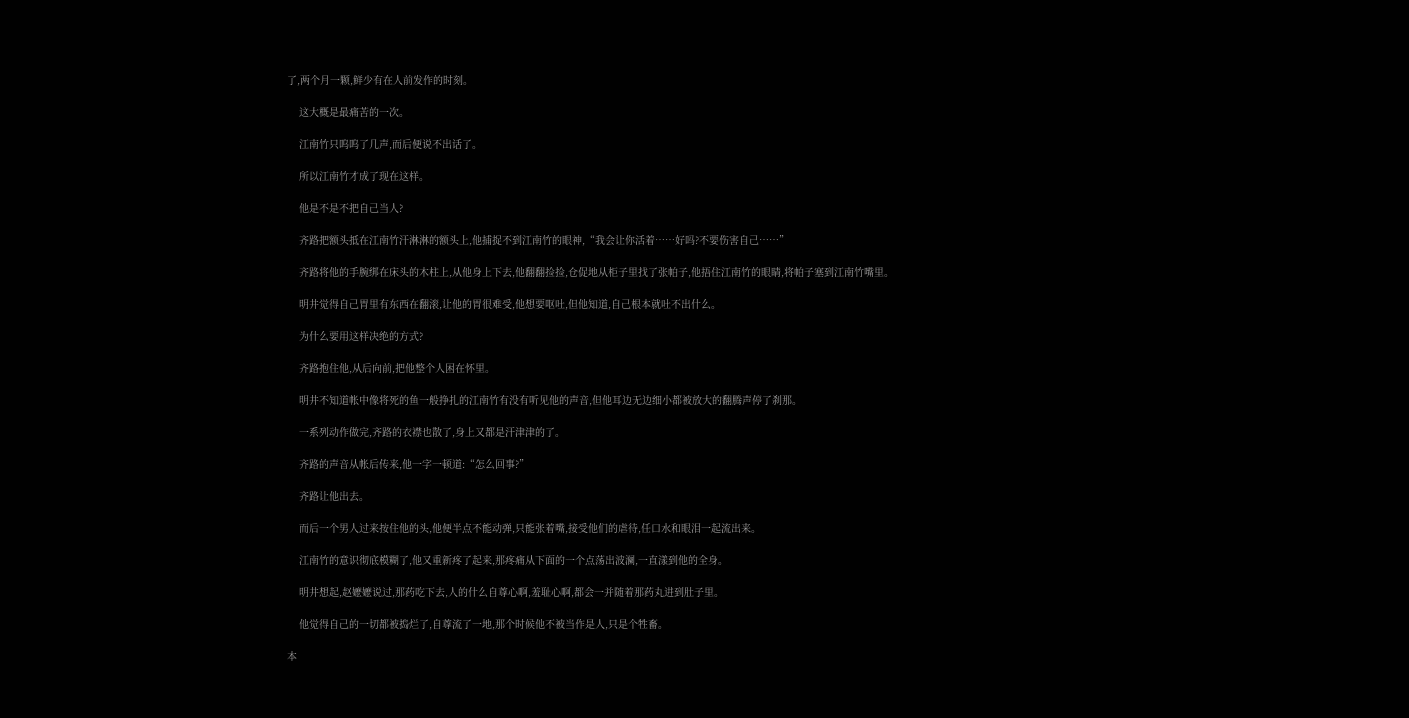了,两个月一颗,鲜少有在人前发作的时刻。

    这大概是最痛苦的一次。

    江南竹只呜呜了几声,而后便说不出话了。

    所以江南竹才成了现在这样。

    他是不是不把自己当人?

    齐路把额头抵在江南竹汗淋淋的额头上,他捕捉不到江南竹的眼神,“我会让你活着……好吗?不要伤害自己……”

    齐路将他的手腕绑在床头的木柱上,从他身上下去,他翻翻捡捡,仓促地从柜子里找了张帕子,他捂住江南竹的眼睛,将帕子塞到江南竹嘴里。

    明井觉得自己胃里有东西在翻滚,让他的胃很难受,他想要呕吐,但他知道,自己根本就吐不出什么。

    为什么要用这样决绝的方式?

    齐路抱住他,从后向前,把他整个人困在怀里。

    明井不知道帐中像将死的鱼一般挣扎的江南竹有没有听见他的声音,但他耳边无边细小都被放大的翻腾声停了刹那。

    一系列动作做完,齐路的衣襟也散了,身上又都是汗津津的了。

    齐路的声音从帐后传来,他一字一顿道:“怎么回事?”

    齐路让他出去。

    而后一个男人过来按住他的头,他便半点不能动弹,只能张着嘴,接受他们的虐待,任口水和眼泪一起流出来。

    江南竹的意识彻底模糊了,他又重新疼了起来,那疼痛从下面的一个点荡出波澜,一直漾到他的全身。

    明井想起,赵嬷嬷说过,那药吃下去,人的什么自尊心啊,羞耻心啊,都会一并随着那药丸进到肚子里。

    他觉得自己的一切都被捣烂了,自尊流了一地,那个时候他不被当作是人,只是个牲畜。

本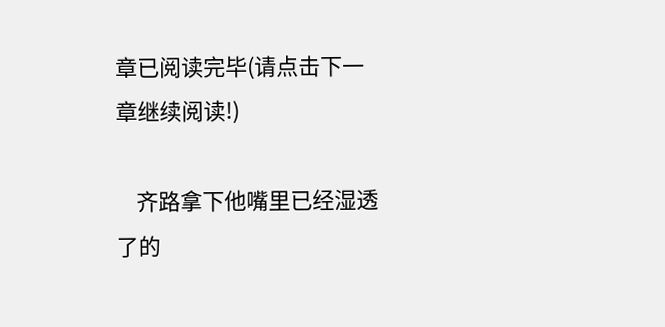章已阅读完毕(请点击下一章继续阅读!)

    齐路拿下他嘴里已经湿透了的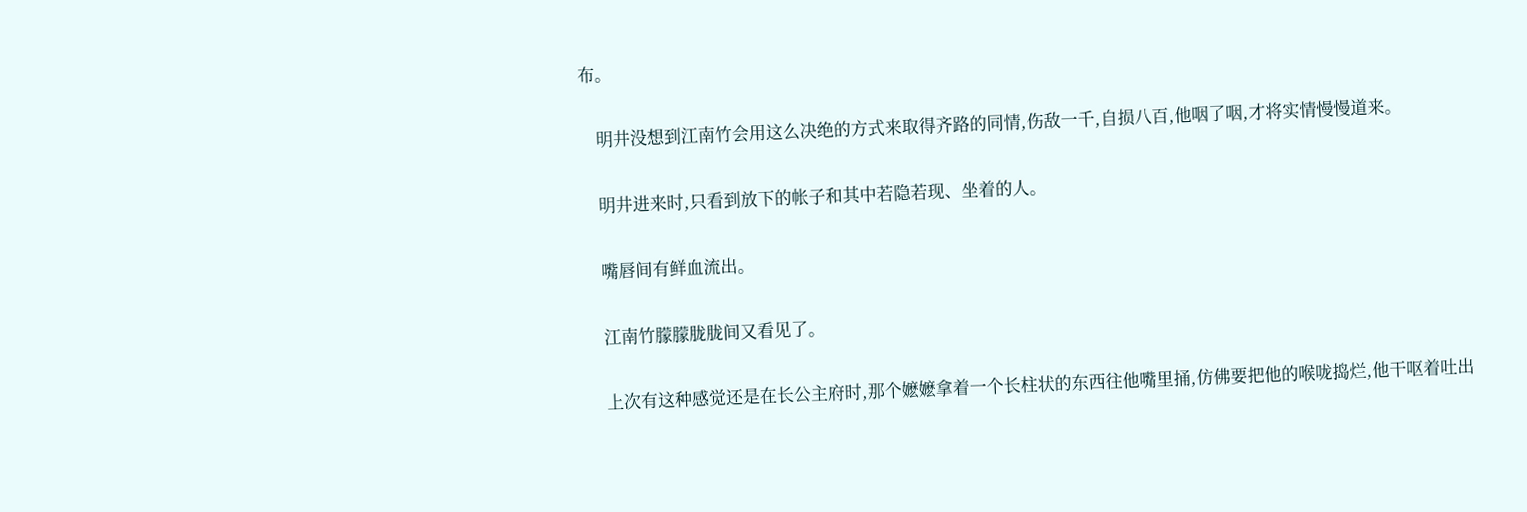布。

    明井没想到江南竹会用这么决绝的方式来取得齐路的同情,伤敌一千,自损八百,他咽了咽,才将实情慢慢道来。

    明井进来时,只看到放下的帐子和其中若隐若现、坐着的人。

    嘴唇间有鲜血流出。

    江南竹朦朦胧胧间又看见了。

    上次有这种感觉还是在长公主府时,那个嬷嬷拿着一个长柱状的东西往他嘴里捅,仿佛要把他的喉咙捣烂,他干呕着吐出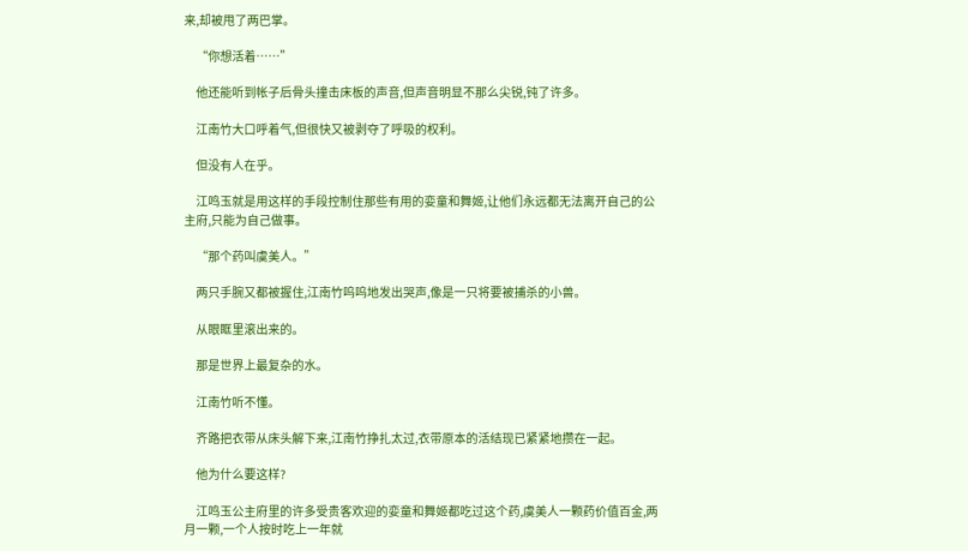来,却被甩了两巴掌。

    “你想活着……”

    他还能听到帐子后骨头撞击床板的声音,但声音明显不那么尖锐,钝了许多。

    江南竹大口呼着气,但很快又被剥夺了呼吸的权利。

    但没有人在乎。

    江鸣玉就是用这样的手段控制住那些有用的娈童和舞姬,让他们永远都无法离开自己的公主府,只能为自己做事。

    “那个药叫虞美人。”

    两只手腕又都被握住,江南竹呜呜地发出哭声,像是一只将要被捕杀的小兽。

    从眼眶里滚出来的。

    那是世界上最复杂的水。

    江南竹听不懂。

    齐路把衣带从床头解下来,江南竹挣扎太过,衣带原本的活结现已紧紧地攒在一起。

    他为什么要这样?

    江鸣玉公主府里的许多受贵客欢迎的娈童和舞姬都吃过这个药,虞美人一颗药价值百金,两月一颗,一个人按时吃上一年就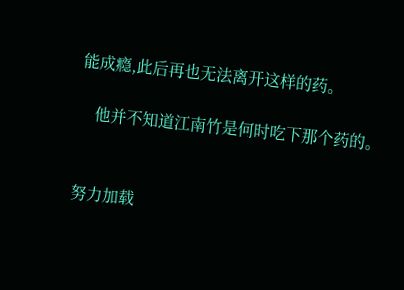能成瘾,此后再也无法离开这样的药。

    他并不知道江南竹是何时吃下那个药的。


努力加载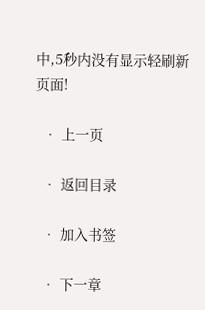中,5秒内没有显示轻刷新页面!

  • 上一页

  • 返回目录

  • 加入书签

  • 下一章